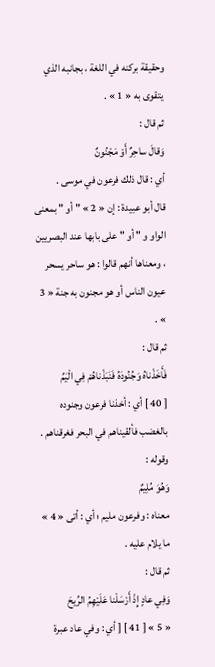وحقيقة بركنه في اللغة ، بجانبه الذي يتقوى به « 1 » .
ثم قال :
وَقالَ ساحِرٌ أَوْ مَجْنُونٌ
أي : قال ذلك فرعون في موسى .
قال أبو عبيدة : إن « 2 » " أو " بمعنى الواو و " أو " على بابها عند البصريين ، ومعناها أنهم قالوا : هو ساحر يسحر عيون الناس أو هو مجنون به جنة « 3 » .
ثم قال :
فَأَخَذْناهُ وَجُنُودَهُ فَنَبَذْناهُمْ فِي الْيَمِّ
[ 40 ] أي : أخذنا فرعون وجنوده بالغضب فألقيناهم في البحر فغرقناهم . وقوله :
وَهُوَ مُلِيمٌ
معناه : وفرعون مليم ؛ أي : أتى « 4 » ما يلام عليه .
ثم قال :
وَفِي عادٍ إِذْ أَرْسَلْنا عَلَيْهِمُ الرِّيحَ
« 5 » [ 41 ] [ أي : وفي عاد عبرة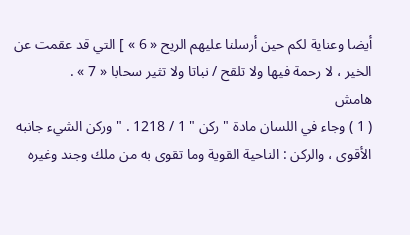أيضا وعناية لكم حين أرسلنا عليهم الريح « 6 » ] التي قد عقمت عن الخير ، لا رحمة فيها ولا تلقح / نباتا ولا تثير سحابا « 7 » .
هامش
( 1 ) وجاء في اللسان مادة " ركن " 1 / 1218 . " وركن الشيء جانبه الأقوى ، والركن : الناحية القوية وما تقوى به من ملك وجند وغيره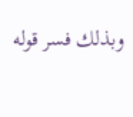وبذلك فسر قوله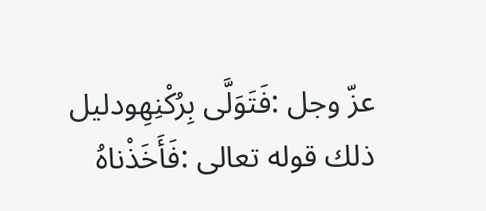عزّ وجل :فَتَوَلَّى بِرُكْنِهِودليل ذلك قوله تعالى :فَأَخَذْناهُ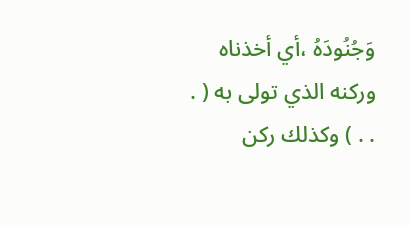وَجُنُودَهُ ،أي أخذناه وركنه الذي تولى به ( . . . ) وكذلك ركن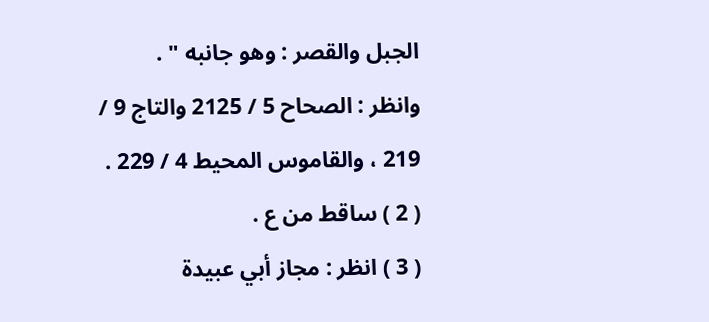الجبل والقصر : وهو جانبه " .
وانظر : الصحاح 5 / 2125 والتاج 9 / 219 ، والقاموس المحيط 4 / 229 .
( 2 ) ساقط من ع .
( 3 ) انظر : مجاز أبي عبيدة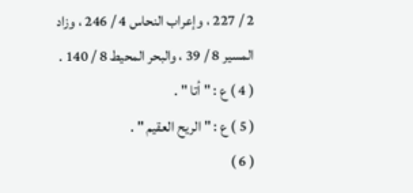2 / 227 ، وإعراب النحاس 4 / 246 ، وزاد المسير 8 / 39 ، والبحر المحيط 8 / 140 .
( 4 ) ع : " أتا " .
( 5 ) ع : " الريح العقيم " .
( 6 )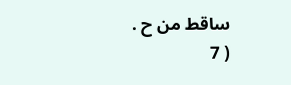ساقط من ح .
( 7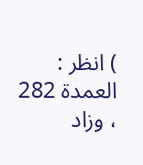) انظر : العمدة 282 ، وزاد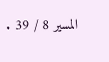المسير 8 / 39 .